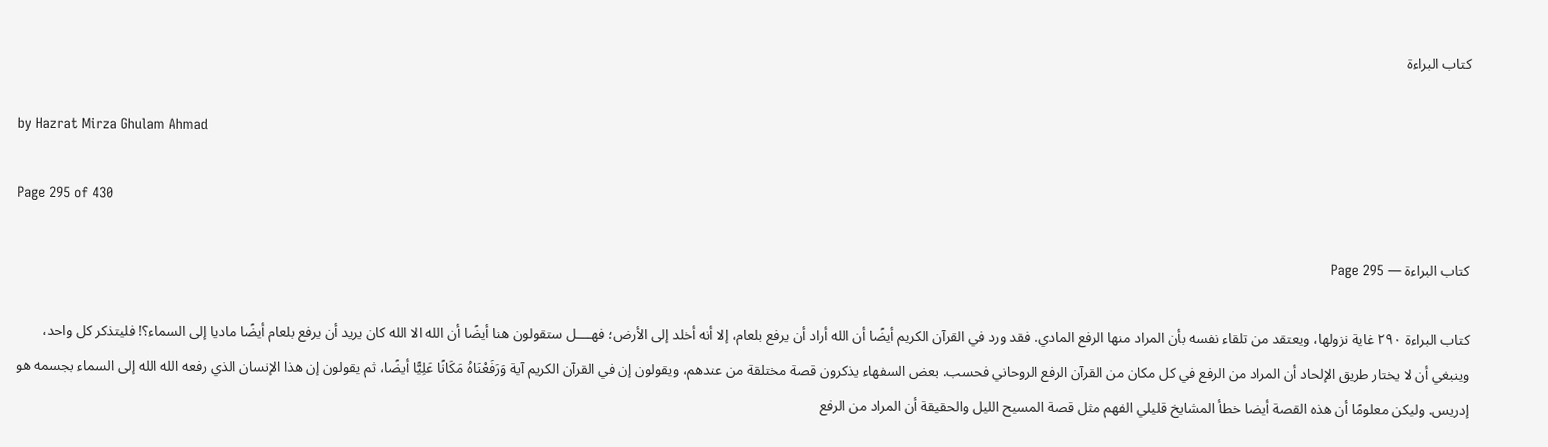كتاب البراءة

by Hazrat Mirza Ghulam Ahmad

Page 295 of 430

كتاب البراءة — Page 295

كتاب البراءة ۲۹۰ غاية نزولها، ويعتقد من تلقاء نفسه بأن المراد منها الرفع المادي. فقد ورد في القرآن الكريم أيضًا أن الله أراد أن يرفع بلعام، إلا أنه أخلد إلى الأرض؛ فهــــل ستقولون هنا أيضًا أن الله الا الله كان يريد أن يرفع بلعام أيضًا ماديا إلى السماء؟! فليتذكر كل واحد، وينبغي أن لا يختار طريق الإلحاد أن المراد من الرفع في كل مكان من القرآن الرفع الروحاني فحسب. بعض السفهاء يذكرون قصة مختلقة من عندهم، ويقولون إن في القرآن الكريم آية وَرَفَعْنَاهُ مَكَانًا عَلِيًّا أيضًا، ثم يقولون إن هذا الإنسان الذي رفعه الله الله إلى السماء بجسمه هو إدريس. وليكن معلومًا أن هذه القصة أيضا خطأ المشايخ قليلي الفهم مثل قصة المسيح الليل والحقيقة أن المراد من الرفع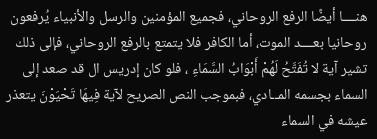هنــــا أيضًا الرفع الروحاني، فجميع المؤمنين والرسل والأنبياء يُرفعون روحانيا بعــــد الموت، أما الكافر فلا يتمتع بالرفع الروحاني، فإلى ذلك تشير آية لا تُفَتَّحُ لَهُمْ أَبْوَابُ السَّمَاءِ ، فلو كان إدريس ال قد صعد إلى السماء بجسمه المــادي، فبموجب النص الصريح لآية فِيهَا تَحْيَوْنَ يتعذر عيشه في السماء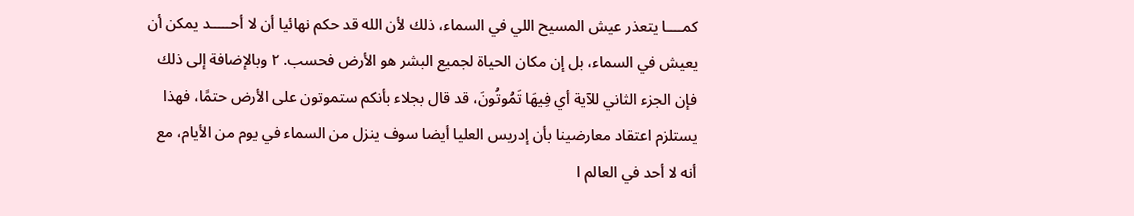كمــــا يتعذر عيش المسيح اللي في السماء، ذلك لأن الله قد حكم نهائيا أن لا أحـــــد يمكن أن يعيش في السماء، بل إن مكان الحياة لجميع البشر هو الأرض فحسب. ۲ وبالإضافة إلى ذلك فإن الجزء الثاني للآية أي فِيهَا تَمُوتُونَ، قد قال بجلاء بأنكم ستموتون على الأرض حتمًا، فهذا يستلزم اعتقاد معارضينا بأن إدريس العليا أيضا سوف ينزل من السماء في يوم من الأيام، مع أنه لا أحد في العالم ا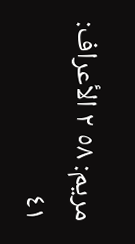مريم: ٥٨ ٢ الأعراف: ٤١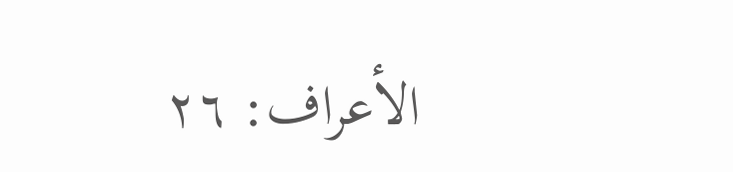الأعراف: ٢٦